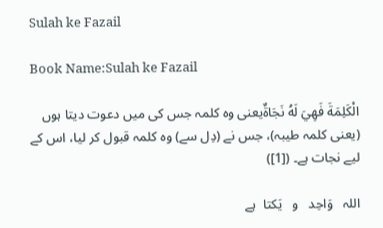Sulah ke Fazail

Book Name:Sulah ke Fazail

الْكَلِمَةَ فَهِيَ لَهُ نَجَاةٌیعنی وہ کلمہ جس کی میں دعوت دیتا ہوں (یعنی کلمہ طیبہ)، جس نے (دِل سے) وہ کلمہ قبول کر لیا، اس کے لیے نجات ہے۔ ([1])

اللہ   وَاحِد   و   یَکتا  ہے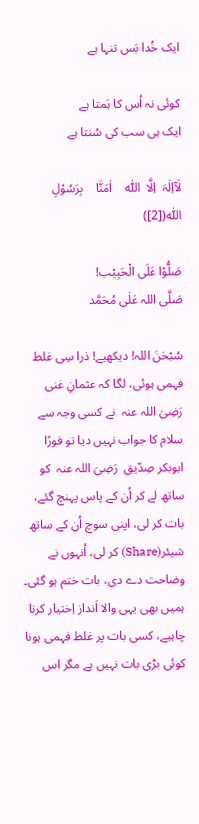ایک خُدا بَس تنہا ہے

کوئی نہ اُس کا ہَمتا ہے                    ایک ہی سب کی سُنتا ہے

لَآاِلٰہَ  اِلَّا  اللّٰہ    اٰمَنَّا    بِرَسُوْلِ   اللّٰہ([2])

صَلُّوْا عَلَی الْحَبِیْب!                                               صَلَّی اللہ عَلٰی مُحَمَّد

سُبْحٰنَ اللہ! دیکھیے! ذرا سِی غلط فہمی ہوئی، لگا کہ عثمانِ غنی  رَضِیَ اللہ عنہ  نے کسی وجہ سے سلام کا جواب نہیں دیا تو فورًا ابوبکر صِدّیق  رَضِیَ اللہ عنہ  کو ساتھ لے کر اُن کے پاس پہنچ گئے، بات کر لی، اپنی سوچ اُن کے ساتھ شیئر(Share) کر لی، اُنہوں نے وضاحت دے دی، بات ختم ہو گئی۔ ہمیں بھی یہی والا اَنداز اِختیار کرنا چاہیے، کسی بات پر غلط فہمی ہونا کوئی بڑی بات نہیں ہے مگر اس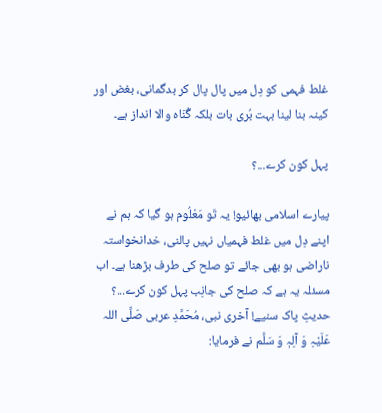غلط فہمی کو دِل میں پال پال کر بدگمانی، بغض اور کینہ بنا لینا بہت بُری بات بلکہ گُنَاہ والا انداز ہے۔

پہل کون کرے...؟

پیارے اسلامی بھائیو! یہ تَو مَعْلُوم ہو گیا کہ ہم نے اپنے دِل میں غلط فہمیاں نہیں پالنی، خدانخواستہ ناراضی ہو بھی جائے تو صلح کی طرف بڑھنا ہے۔ اب مسئلہ یہ ہے کہ صلح کی جانِب پہل کون کرے...؟  حدیثِ پاک سنیے! آخری نبی، مُحَمَّدِ عربی صَلَّی اللہ عَلَیْہِ وَ آلِہٖ وَ سَلَّم نے فرمایا: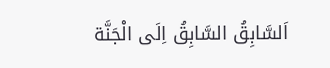اَلسَّابِقُ السَّابِقُ اِلَى الْجَنَّة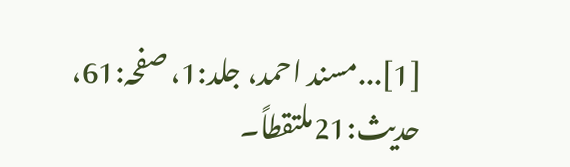[1]...مسند احمد، جلد:1، صفحہ:61، حدیث:21ملتقطاً۔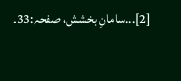[2]...سامانِ بخشش، صفحہ:33۔